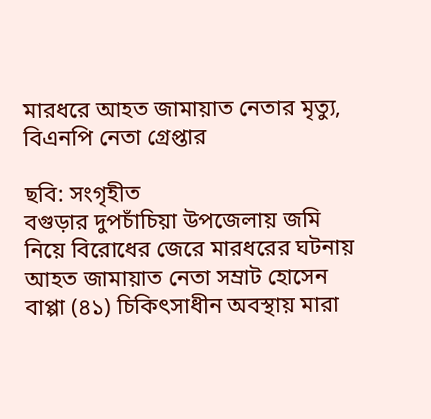মারধরে আহত জামায়াত নেতার মৃত্যু, বিএনপি নেতা গ্রেপ্তার

ছবি: সংগৃহীত
বগুড়ার দুপচাঁচিয়া উপজেলায় জমি নিয়ে বিরোধের জেরে মারধরের ঘটনায় আহত জামায়াত নেতা সম্রাট হোসেন বাপ্পা (৪১) চিকিৎসাধীন অবস্থায় মারা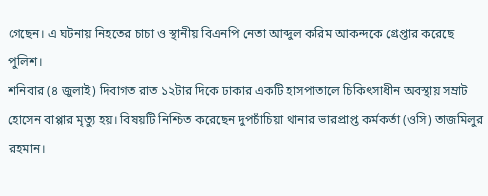গেছেন। এ ঘটনায় নিহতের চাচা ও স্থানীয় বিএনপি নেতা আব্দুল করিম আকন্দকে গ্রেপ্তার করেছে পুলিশ।
শনিবার (৪ জুলাই) দিবাগত রাত ১২টার দিকে ঢাকার একটি হাসপাতালে চিকিৎসাধীন অবস্থায় সম্রাট হোসেন বাপ্পার মৃত্যু হয়। বিষয়টি নিশ্চিত করেছেন দুপচাঁচিয়া থানার ভারপ্রাপ্ত কর্মকর্তা (ওসি) তাজমিলুর রহমান।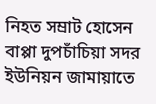নিহত সম্রাট হোসেন বাপ্পা দুপচাঁচিয়া সদর ইউনিয়ন জামায়াতে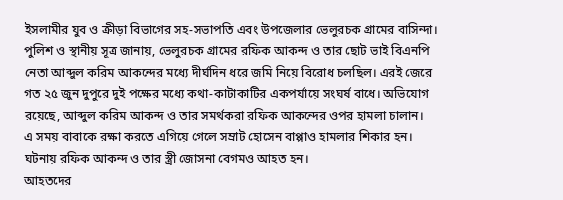ইসলামীর যুব ও ক্রীড়া বিভাগের সহ-সভাপতি এবং উপজেলার ভেলুরচক গ্রামের বাসিন্দা।
পুলিশ ও স্থানীয় সূত্র জানায়, ভেলুরচক গ্রামের রফিক আকন্দ ও তার ছোট ভাই বিএনপি নেতা আব্দুল করিম আকন্দের মধ্যে দীর্ঘদিন ধরে জমি নিয়ে বিরোধ চলছিল। এরই জেরে গত ২৫ জুন দুপুরে দুই পক্ষের মধ্যে কথা-কাটাকাটির একপর্যায়ে সংঘর্ষ বাধে। অভিযোগ রয়েছে, আব্দুল করিম আকন্দ ও তার সমর্থকরা রফিক আকন্দের ওপর হামলা চালান।
এ সময় বাবাকে রক্ষা করতে এগিয়ে গেলে সম্রাট হোসেন বাপ্পাও হামলার শিকার হন। ঘটনায় রফিক আকন্দ ও তার স্ত্রী জোসনা বেগমও আহত হন।
আহতদের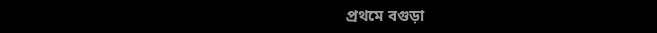প্রথমে বগুড়া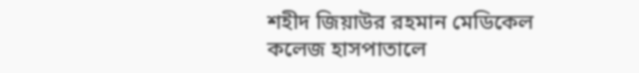শহীদ জিয়াউর রহমান মেডিকেল কলেজ হাসপাতালে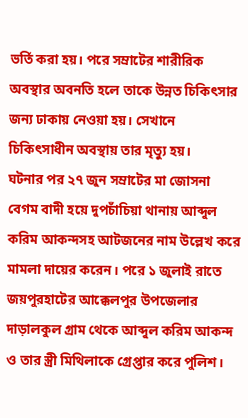ভর্তি করা হয়। পরে সম্রাটের শারীরিক অবস্থার অবনতি হলে তাকে উন্নত চিকিৎসার জন্য ঢাকায় নেওয়া হয়। সেখানে চিকিৎসাধীন অবস্থায় তার মৃত্যু হয়।
ঘটনার পর ২৭ জুন সম্রাটের মা জোসনা বেগম বাদী হয়ে দুপচাঁচিয়া থানায় আব্দুল করিম আকন্দসহ আটজনের নাম উল্লেখ করে মামলা দায়ের করেন। পরে ১ জুলাই রাতে জয়পুরহাটের আক্কেলপুর উপজেলার দাড়ালকুল গ্রাম থেকে আব্দুল করিম আকন্দ ও তার স্ত্রী মিথিলাকে গ্রেপ্তার করে পুলিশ।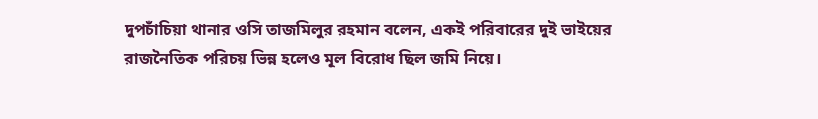দুপচাঁচিয়া থানার ওসি তাজমিলুর রহমান বলেন, একই পরিবারের দুই ভাইয়ের রাজনৈতিক পরিচয় ভিন্ন হলেও মূল বিরোধ ছিল জমি নিয়ে।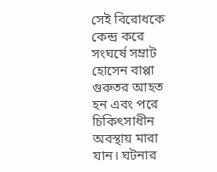সেই বিরোধকে কেন্দ্র করে সংঘর্ষে সম্রাট হোসেন বাপ্পা গুরুতর আহত হন এবং পরে চিকিৎসাধীন অবস্থায় মারা যান। ঘটনার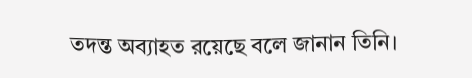তদন্ত অব্যাহত রয়েছে বলে জানান তিনি।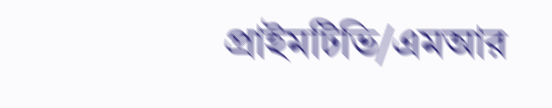প্রাইমটিভি/এমআর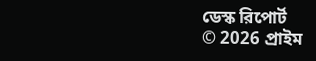ডেস্ক রিপোর্ট
© 2026 প্রাইম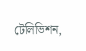টেলিভিশন,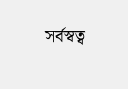সর্বস্বত্ব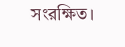সংরক্ষিত।